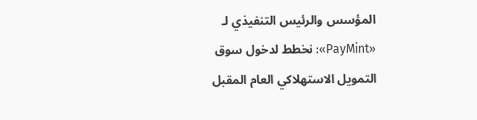المؤسس والرئيس التنفيذي لـ «PayMint»: نخطط لدخول سوق التمويل الاستهلاكي العام المقبل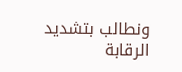ونطالب بتشديد الرقابة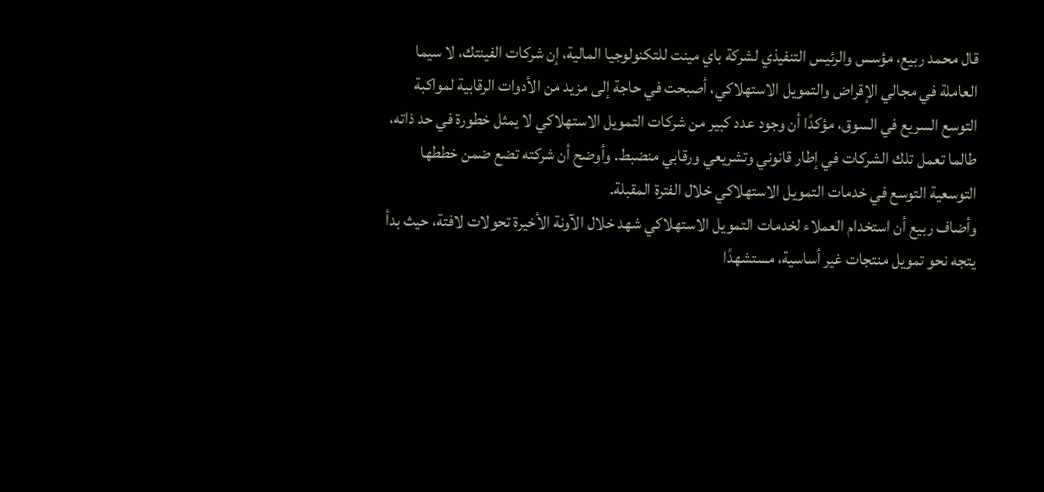قال محمد ربيع، مؤسس والرئيس التنفيذي لشركة باي مينت للتكنولوجيا المالية، إن شركات الفينتك، لا سيما العاملة في مجالي الإقراض والتمويل الاستهلاكي، أصبحت في حاجة إلى مزيد من الأدوات الرقابية لمواكبة التوسع السريع في السوق، مؤكدًا أن وجود عدد كبير من شركات التمويل الاستهلاكي لا يمثل خطورة في حد ذاته، طالما تعمل تلك الشركات في إطار قانوني وتشريعي ورقابي منضبط. وأوضح أن شركته تضع ضمن خططها التوسعية التوسع في خدمات التمويل الاستهلاكي خلال الفترة المقبلة.
وأضاف ربيع أن استخدام العملاء لخدمات التمويل الاستهلاكي شهد خلال الآونة الأخيرة تحولات لافتة، حيث بدأ يتجه نحو تمويل منتجات غير أساسية، مستشهدًا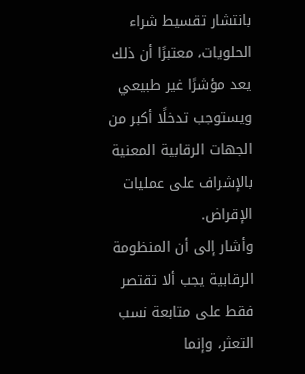بانتشار تقسيط شراء الحلويات، معتبرًا أن ذلك يعد مؤشرًا غير طبيعي ويستوجب تدخلًا أكبر من الجهات الرقابية المعنية بالإشراف على عمليات الإقراض.
وأشار إلى أن المنظومة الرقابية يجب ألا تقتصر فقط على متابعة نسب التعثر، وإنما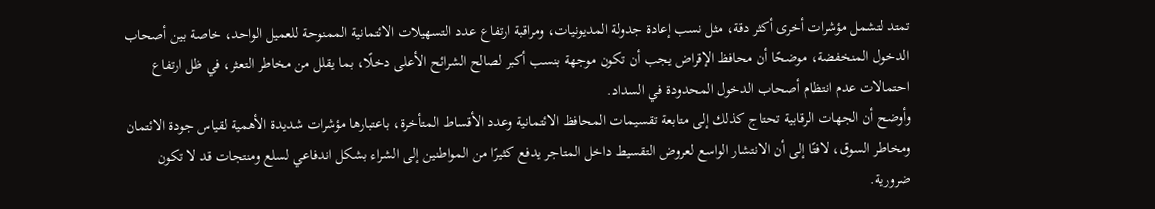تمتد لتشمل مؤشرات أخرى أكثر دقة، مثل نسب إعادة جدولة المديونيات، ومراقبة ارتفاع عدد التسهيلات الائتمانية الممنوحة للعميل الواحد، خاصة بين أصحاب الدخول المنخفضة، موضحًا أن محافظ الإقراض يجب أن تكون موجهة بنسب أكبر لصالح الشرائح الأعلى دخلًا، بما يقلل من مخاطر التعثر، في ظل ارتفاع احتمالات عدم انتظام أصحاب الدخول المحدودة في السداد.
وأوضح أن الجهات الرقابية تحتاج كذلك إلى متابعة تقسيمات المحافظ الائتمانية وعدد الأقساط المتأخرة، باعتبارها مؤشرات شديدة الأهمية لقياس جودة الائتمان ومخاطر السوق، لافتًا إلى أن الانتشار الواسع لعروض التقسيط داخل المتاجر يدفع كثيرًا من المواطنين إلى الشراء بشكل اندفاعي لسلع ومنتجات قد لا تكون ضرورية.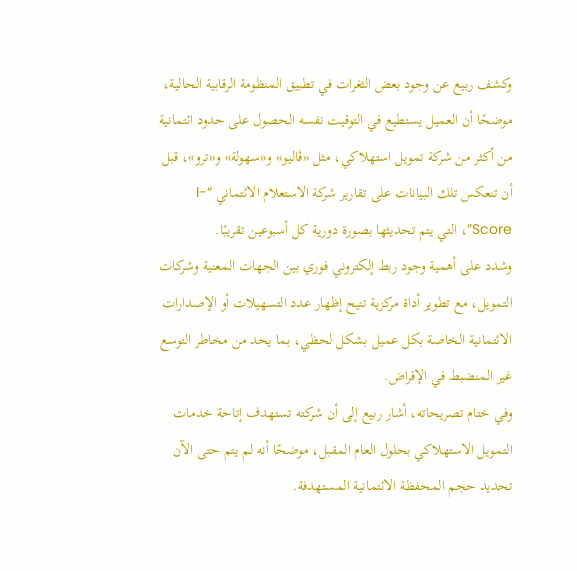وكشف ربيع عن وجود بعض الثغرات في تطبيق المنظومة الرقابية الحالية، موضحًا أن العميل يستطيع في التوقيت نفسه الحصول على حدود ائتمانية من أكثر من شركة تمويل استهلاكي، مثل «ڤاليو» و«سهولة» و«ترو»، قبل أن تنعكس تلك البيانات على تقارير شركة الاستعلام الائتماني “I-Score”، التي يتم تحديثها بصورة دورية كل أسبوعين تقريبًا.
وشدد على أهمية وجود ربط إلكتروني فوري بين الجهات المعنية وشركات التمويل، مع تطوير أداة مركزية تتيح إظهار عدد التسهيلات أو الإصدارات الائتمانية الخاصة بكل عميل بشكل لحظي، بما يحد من مخاطر التوسع غير المنضبط في الإقراض.
وفي ختام تصريحاته، أشار ربيع إلى أن شركته تستهدف إتاحة خدمات التمويل الاستهلاكي بحلول العام المقبل، موضحًا أنه لم يتم حتى الآن تحديد حجم المحفظة الائتمانية المستهدفة.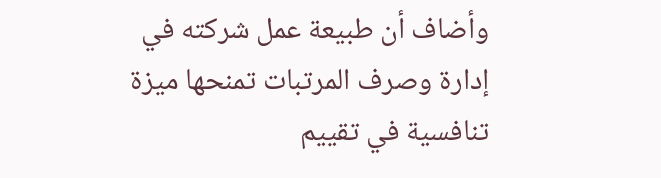وأضاف أن طبيعة عمل شركته في إدارة وصرف المرتبات تمنحها ميزة تنافسية في تقييم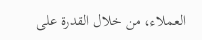العملاء، من خلال القدرة على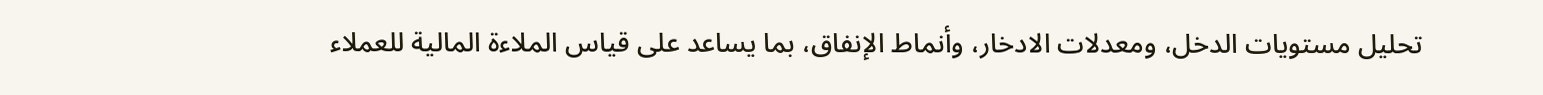تحليل مستويات الدخل، ومعدلات الادخار، وأنماط الإنفاق، بما يساعد على قياس الملاءة المالية للعملاء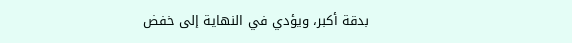بدقة أكبر، ويؤدي في النهاية إلى خفض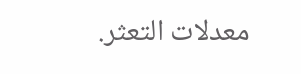معدلات التعثر.